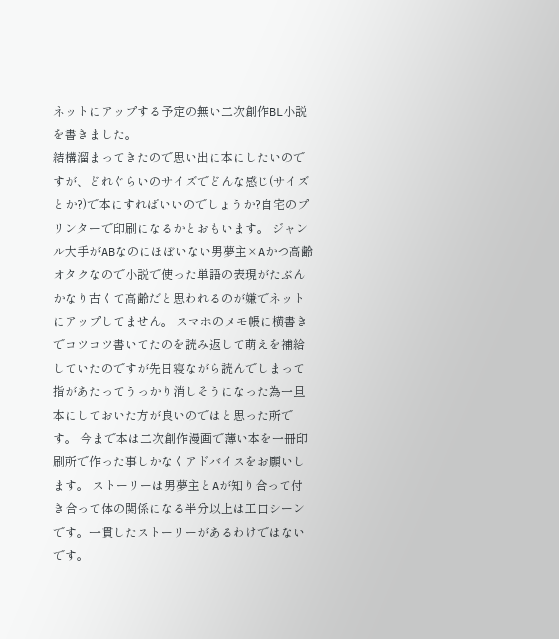ネットにアップする予定の無い二次創作BL小説を書きました。
結構溜まってきたので思い出に本にしたいのですが、どれぐらいのサイズでどんな感じ(サイズとか?)で本にすればいいのでしょうか?自宅のプリンターで印刷になるかとおもいます。 ジャンル大手がABなのにほぼいない男夢主×Aかつ高齢オタクなので小説で使った単語の表現がたぶんかなり古くて高齢だと思われるのが嫌でネットにアップしてません。 スマホのメモ帳に横書きでコツコツ書いてたのを読み返して萌えを補給していたのですが先日寝ながら読んでしまって指があたってうっかり消しそうになった為一旦本にしておいた方が良いのではと思った所です。 今まで本は二次創作漫画で薄い本を一冊印刷所で作った事しかなくアドバイスをお願いします。 ストーリーは男夢主とAが知り合って付き合って体の関係になる半分以上は工口シーンです。一貫したストーリーがあるわけではないです。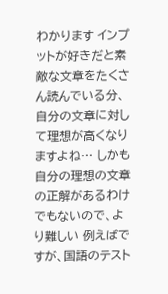わかります インプットが好きだと素敵な文章をたくさん読んでいる分、自分の文章に対して理想が高くなりますよね… しかも自分の理想の文章の正解があるわけでもないので、より難しい 例えばですが、国語のテスト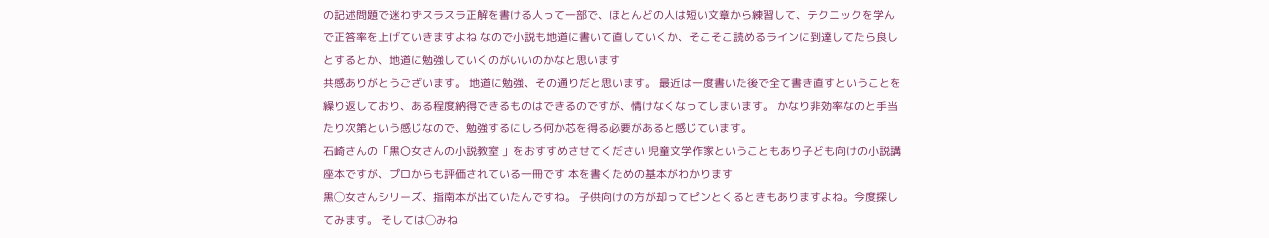の記述問題で迷わずスラスラ正解を書ける人って一部で、ほとんどの人は短い文章から練習して、テクニックを学んで正答率を上げていきますよね なので小説も地道に書いて直していくか、そこそこ読めるラインに到達してたら良しとするとか、地道に勉強していくのがいいのかなと思います
共感ありがとうございます。 地道に勉強、その通りだと思います。 最近は一度書いた後で全て書き直すということを繰り返しており、ある程度納得できるものはできるのですが、情けなくなってしまいます。 かなり非効率なのと手当たり次第という感じなので、勉強するにしろ何か芯を得る必要があると感じています。
石崎さんの「黒〇女さんの小説教室 」をおすすめさせてください 児童文学作家ということもあり子ども向けの小説講座本ですが、プロからも評価されている一冊です 本を書くための基本がわかります
黒◯女さんシリーズ、指南本が出ていたんですね。 子供向けの方が却ってピンとくるときもありますよね。今度探してみます。 そしては◯みね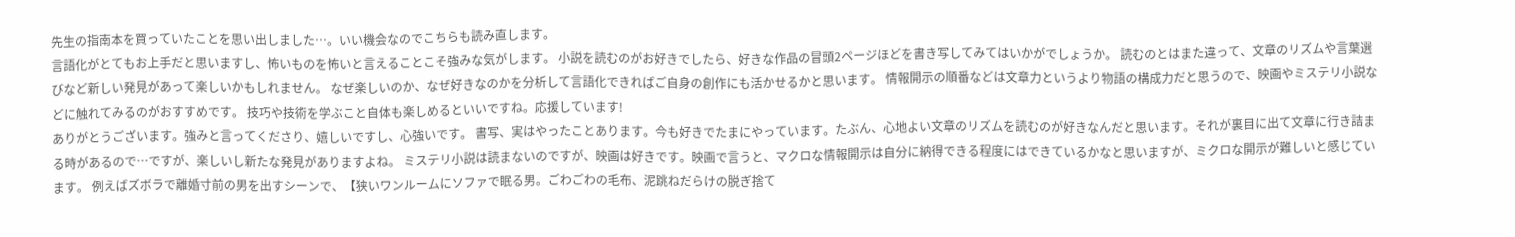先生の指南本を買っていたことを思い出しました…。いい機会なのでこちらも読み直します。
言語化がとてもお上手だと思いますし、怖いものを怖いと言えることこそ強みな気がします。 小説を読むのがお好きでしたら、好きな作品の冒頭2ページほどを書き写してみてはいかがでしょうか。 読むのとはまた違って、文章のリズムや言葉選びなど新しい発見があって楽しいかもしれません。 なぜ楽しいのか、なぜ好きなのかを分析して言語化できればご自身の創作にも活かせるかと思います。 情報開示の順番などは文章力というより物語の構成力だと思うので、映画やミステリ小説などに触れてみるのがおすすめです。 技巧や技術を学ぶこと自体も楽しめるといいですね。応援しています!
ありがとうございます。強みと言ってくださり、嬉しいですし、心強いです。 書写、実はやったことあります。今も好きでたまにやっています。たぶん、心地よい文章のリズムを読むのが好きなんだと思います。それが裏目に出て文章に行き詰まる時があるので…ですが、楽しいし新たな発見がありますよね。 ミステリ小説は読まないのですが、映画は好きです。映画で言うと、マクロな情報開示は自分に納得できる程度にはできているかなと思いますが、ミクロな開示が難しいと感じています。 例えばズボラで離婚寸前の男を出すシーンで、【狭いワンルームにソファで眠る男。ごわごわの毛布、泥跳ねだらけの脱ぎ捨て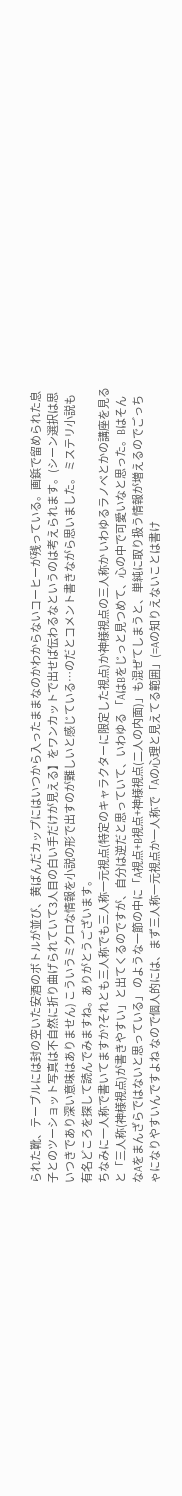られた靴、テーブルには封の空いた安酒のボトルが並び、黄ばんだカップにはいつから入ったままなのかわからないコーヒーが残っている。画鋲で留められた息子とのツーショット写真は不自然に折り曲げられていて3人目の白い手だけが見える】をワンカットで出せば伝わるなというのは考えられます。(シーン選択は思いつきであり深い意味はありません) こういうミクロな情報を小説の形で出すのが難しいと感じている…のだとコメント書きながら思いました。 ミステリ小説も有名どころを探して読んでみますね。ありがとうございます。
ちなみに一人称で書いてますか?それとも三人称でも三人称一元視点(特定のキャラクターに限定した視点)か神様視点の三人称か いわゆるラノベとかの講座を見ると「三人称(神様視点)が書きやすい」と出てくるのですが、自分は逆だと思っていて、いわゆる 「AはBをじっと見つめて、心の中で可愛いなと思った。BはそんなAをまんざらではないと思っている」 のような一節の中に「A視点+B視点+神様視点(二人の内面)」も混ぜてしまうと、単純に取り扱う情報が増えるのでごっちゃになりやすいんですよね なので個人的には、まず三人称一元視点か一人称で「Aの心理と見えてる範囲」(=Aの知りえないことは書け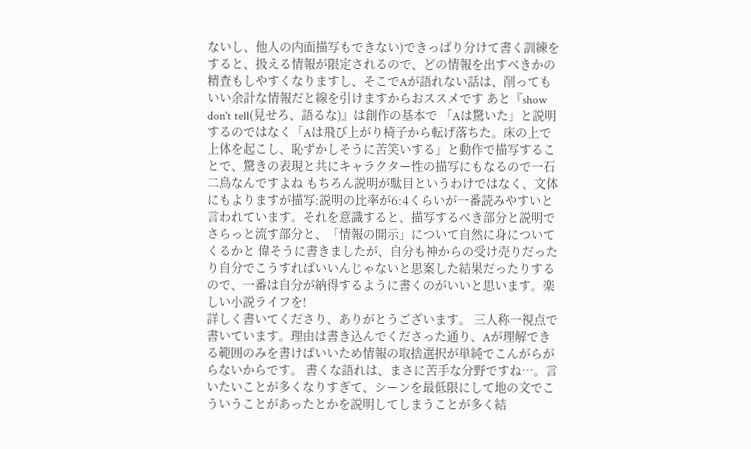ないし、他人の内面描写もできない)できっぱり分けて書く訓練をすると、扱える情報が限定されるので、どの情報を出すべきかの精査もしやすくなりますし、そこでAが語れない話は、削ってもいい余計な情報だと線を引けますからおススメです あと『show don't tell(見せろ、語るな)』は創作の基本で 「Aは驚いた」と説明するのではなく「Aは飛び上がり椅子から転げ落ちた。床の上で上体を起こし、恥ずかしそうに苦笑いする」と動作で描写することで、驚きの表現と共にキャラクター性の描写にもなるので一石二鳥なんですよね もちろん説明が駄目というわけではなく、文体にもよりますが描写:説明の比率が6:4くらいが一番読みやすいと言われています。それを意識すると、描写するべき部分と説明でさらっと流す部分と、「情報の開示」について自然に身についてくるかと 偉そうに書きましたが、自分も神からの受け売りだったり自分でこうすればいいんじゃないと思案した結果だったりするので、一番は自分が納得するように書くのがいいと思います。楽しい小説ライフを!
詳しく書いてくださり、ありがとうございます。 三人称一視点で書いています。理由は書き込んでくださった通り、Aが理解できる範囲のみを書けばいいため情報の取捨選択が単純でこんがらがらないからです。 書くな語れは、まさに苦手な分野ですね…。言いたいことが多くなりすぎて、シーンを最低限にして地の文でこういうことがあったとかを説明してしまうことが多く結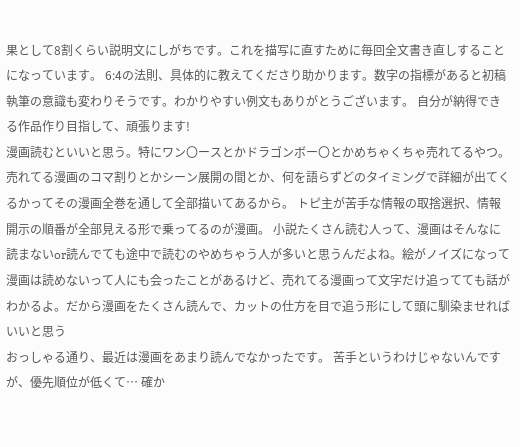果として8割くらい説明文にしがちです。これを描写に直すために毎回全文書き直しすることになっています。 6:4の法則、具体的に教えてくださり助かります。数字の指標があると初稿執筆の意識も変わりそうです。わかりやすい例文もありがとうございます。 自分が納得できる作品作り目指して、頑張ります!
漫画読むといいと思う。特にワン〇ースとかドラゴンボー〇とかめちゃくちゃ売れてるやつ。売れてる漫画のコマ割りとかシーン展開の間とか、何を語らずどのタイミングで詳細が出てくるかってその漫画全巻を通して全部描いてあるから。 トピ主が苦手な情報の取捨選択、情報開示の順番が全部見える形で乗ってるのが漫画。 小説たくさん読む人って、漫画はそんなに読まないor読んでても途中で読むのやめちゃう人が多いと思うんだよね。絵がノイズになって漫画は読めないって人にも会ったことがあるけど、売れてる漫画って文字だけ追ってても話がわかるよ。だから漫画をたくさん読んで、カットの仕方を目で追う形にして頭に馴染ませればいいと思う
おっしゃる通り、最近は漫画をあまり読んでなかったです。 苦手というわけじゃないんですが、優先順位が低くて… 確か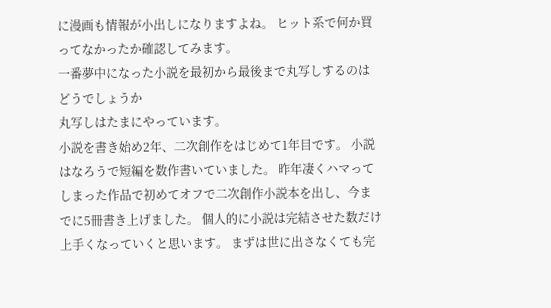に漫画も情報が小出しになりますよね。 ヒット系で何か買ってなかったか確認してみます。
一番夢中になった小説を最初から最後まで丸写しするのはどうでしょうか
丸写しはたまにやっています。
小説を書き始め2年、二次創作をはじめて1年目です。 小説はなろうで短編を数作書いていました。 昨年凄くハマってしまった作品で初めてオフで二次創作小説本を出し、今までに5冊書き上げました。 個人的に小説は完結させた数だけ上手くなっていくと思います。 まずは世に出さなくても完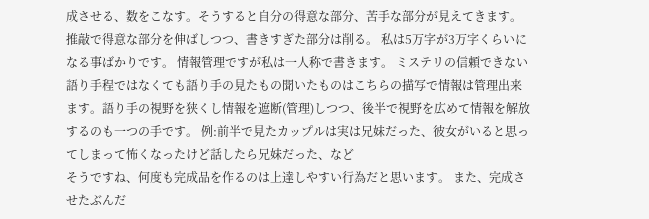成させる、数をこなす。そうすると自分の得意な部分、苦手な部分が見えてきます。 推敲で得意な部分を伸ばしつつ、書きすぎた部分は削る。 私は5万字が3万字くらいになる事ばかりです。 情報管理ですが私は一人称で書きます。 ミステリの信頼できない語り手程ではなくても語り手の見たもの聞いたものはこちらの描写で情報は管理出来ます。語り手の視野を狭くし情報を遮断(管理)しつつ、後半で視野を広めて情報を解放するのも一つの手です。 例:前半で見たカップルは実は兄妹だった、彼女がいると思ってしまって怖くなったけど話したら兄妹だった、など
そうですね、何度も完成品を作るのは上達しやすい行為だと思います。 また、完成させたぶんだ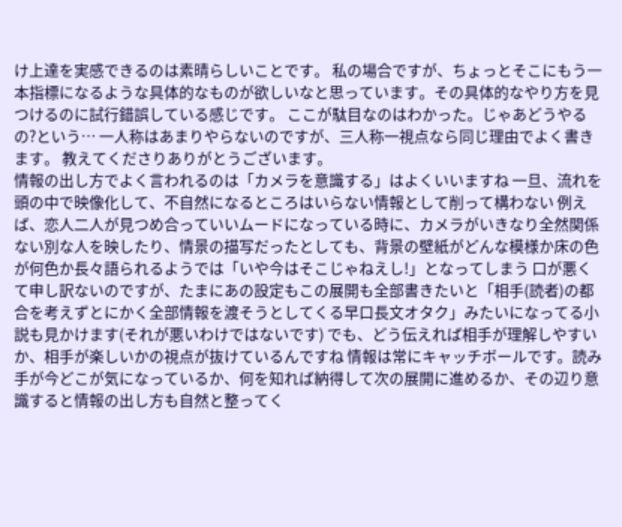け上達を実感できるのは素晴らしいことです。 私の場合ですが、ちょっとそこにもう一本指標になるような具体的なものが欲しいなと思っています。その具体的なやり方を見つけるのに試行錯誤している感じです。 ここが駄目なのはわかった。じゃあどうやるの?という… 一人称はあまりやらないのですが、三人称一視点なら同じ理由でよく書きます。 教えてくださりありがとうございます。
情報の出し方でよく言われるのは「カメラを意識する」はよくいいますね 一旦、流れを頭の中で映像化して、不自然になるところはいらない情報として削って構わない 例えば、恋人二人が見つめ合っていいムードになっている時に、カメラがいきなり全然関係ない別な人を映したり、情景の描写だったとしても、背景の壁紙がどんな模様か床の色が何色か長々語られるようでは「いや今はそこじゃねえし!」となってしまう 口が悪くて申し訳ないのですが、たまにあの設定もこの展開も全部書きたいと「相手(読者)の都合を考えずとにかく全部情報を渡そうとしてくる早口長文オタク」みたいになってる小説も見かけます(それが悪いわけではないです) でも、どう伝えれば相手が理解しやすいか、相手が楽しいかの視点が抜けているんですね 情報は常にキャッチボールです。読み手が今どこが気になっているか、何を知れば納得して次の展開に進めるか、その辺り意識すると情報の出し方も自然と整ってく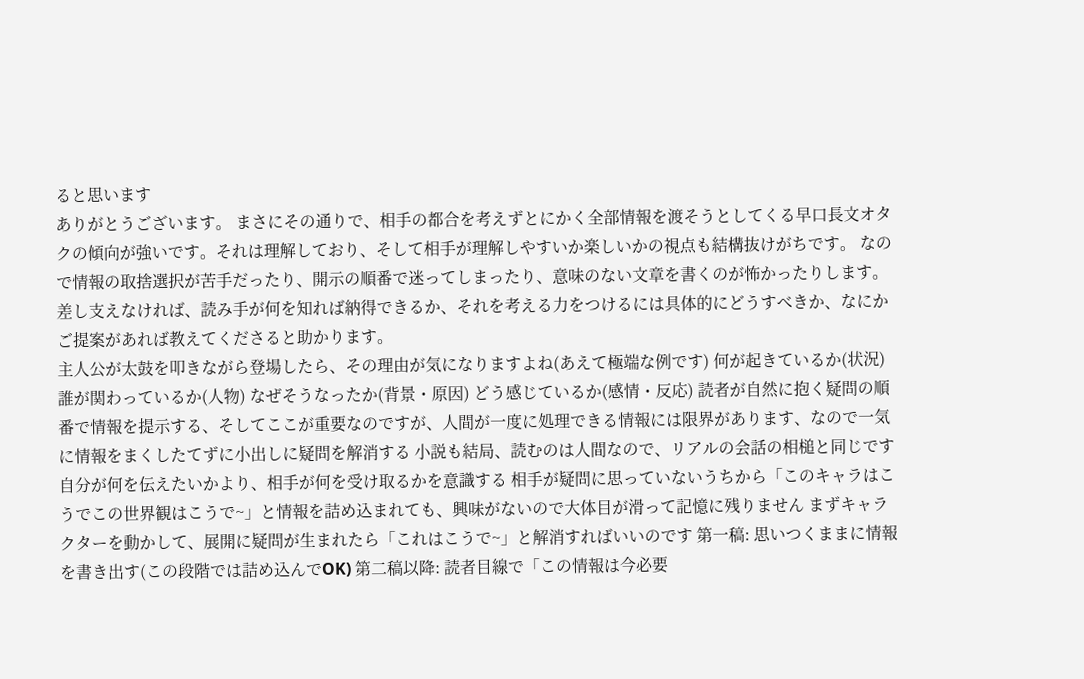ると思います
ありがとうございます。 まさにその通りで、相手の都合を考えずとにかく全部情報を渡そうとしてくる早口長文オタクの傾向が強いです。それは理解しており、そして相手が理解しやすいか楽しいかの視点も結構抜けがちです。 なので情報の取捨選択が苦手だったり、開示の順番で迷ってしまったり、意味のない文章を書くのが怖かったりします。 差し支えなければ、読み手が何を知れば納得できるか、それを考える力をつけるには具体的にどうすべきか、なにかご提案があれば教えてくださると助かります。
主人公が太鼓を叩きながら登場したら、その理由が気になりますよね(あえて極端な例です) 何が起きているか(状況) 誰が関わっているか(人物) なぜそうなったか(背景・原因) どう感じているか(感情・反応) 読者が自然に抱く疑問の順番で情報を提示する、そしてここが重要なのですが、人間が一度に処理できる情報には限界があります、なので一気に情報をまくしたてずに小出しに疑問を解消する 小説も結局、読むのは人間なので、リアルの会話の相槌と同じです 自分が何を伝えたいかより、相手が何を受け取るかを意識する 相手が疑問に思っていないうちから「このキャラはこうでこの世界観はこうで~」と情報を詰め込まれても、興味がないので大体目が滑って記憶に残りません まずキャラクターを動かして、展開に疑問が生まれたら「これはこうで~」と解消すればいいのです 第一稿: 思いつくままに情報を書き出す(この段階では詰め込んでOK) 第二稿以降: 読者目線で「この情報は今必要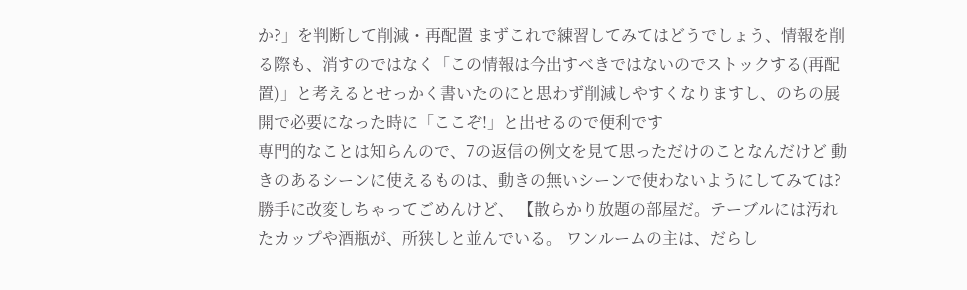か?」を判断して削減・再配置 まずこれで練習してみてはどうでしょう、情報を削る際も、消すのではなく「この情報は今出すべきではないのでストックする(再配置)」と考えるとせっかく書いたのにと思わず削減しやすくなりますし、のちの展開で必要になった時に「ここぞ!」と出せるので便利です
専門的なことは知らんので、7の返信の例文を見て思っただけのことなんだけど 動きのあるシーンに使えるものは、動きの無いシーンで使わないようにしてみては? 勝手に改変しちゃってごめんけど、 【散らかり放題の部屋だ。テーブルには汚れたカップや酒瓶が、所狭しと並んでいる。 ワンルームの主は、だらし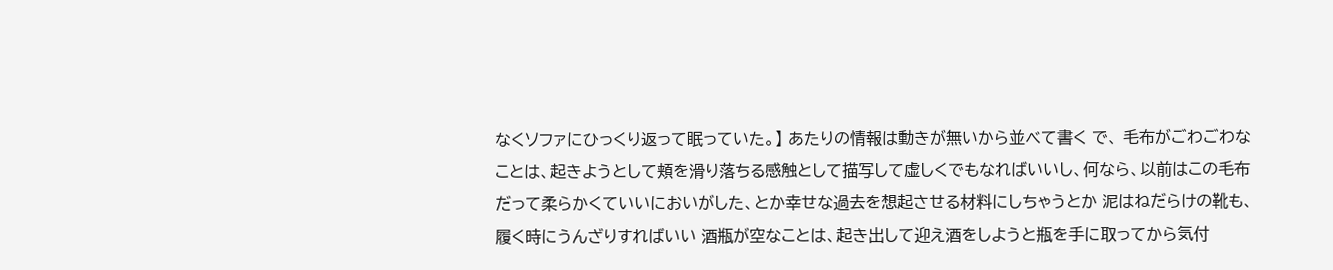なくソファにひっくり返って眠っていた。】 あたりの情報は動きが無いから並べて書く で、 毛布がごわごわなことは、起きようとして頬を滑り落ちる感触として描写して虚しくでもなればいいし、何なら、以前はこの毛布だって柔らかくていいにおいがした、とか幸せな過去を想起させる材料にしちゃうとか 泥はねだらけの靴も、履く時にうんざりすればいい 酒瓶が空なことは、起き出して迎え酒をしようと瓶を手に取ってから気付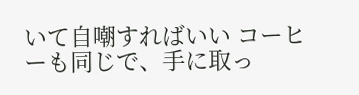いて自嘲すればいい コーヒーも同じで、手に取っ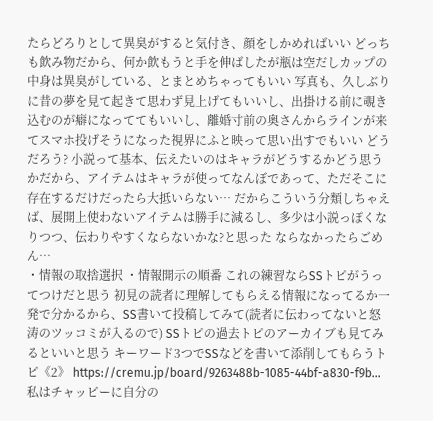たらどろりとして異臭がすると気付き、顔をしかめればいい どっちも飲み物だから、何か飲もうと手を伸ばしたが瓶は空だしカップの中身は異臭がしている、とまとめちゃってもいい 写真も、久しぶりに昔の夢を見て起きて思わず見上げてもいいし、出掛ける前に覗き込むのが癖になっててもいいし、離婚寸前の奥さんからラインが来てスマホ投げそうになった視界にふと映って思い出すでもいい どうだろう? 小説って基本、伝えたいのはキャラがどうするかどう思うかだから、アイテムはキャラが使ってなんぼであって、ただそこに存在するだけだったら大抵いらない… だからこういう分類しちゃえば、展開上使わないアイテムは勝手に減るし、多少は小説っぽくなりつつ、伝わりやすくならないかな?と思った ならなかったらごめん…
・情報の取捨選択 ・情報開示の順番 これの練習ならSSトピがうってつけだと思う 初見の読者に理解してもらえる情報になってるか一発で分かるから、SS書いて投稿してみて(読者に伝わってないと怒涛のツッコミが入るので) SSトピの過去トピのアーカイブも見てみるといいと思う キーワード3つでSSなどを書いて添削してもらうトピ《2》 https://cremu.jp/board/9263488b-1085-44bf-a830-f9b…
私はチャッピーに自分の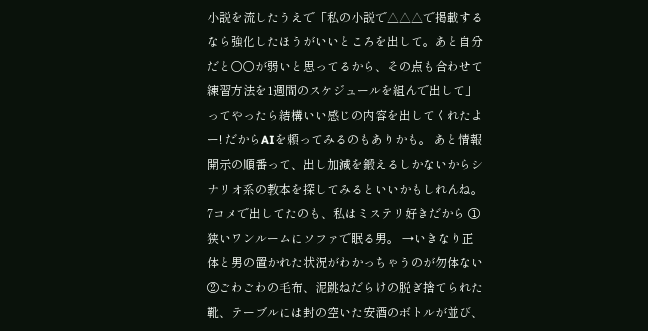小説を流したうえで「私の小説で△△△で掲載するなら強化したほうがいいところを出して。あと自分だと○○が弱いと思ってるから、その点も合わせて練習方法を1週間のスケジュールを組んで出して」ってやったら結構いい感じの内容を出してくれたよー! だからAIを頼ってみるのもありかも。 あと情報開示の順番って、出し加減を鍛えるしかないからシナリオ系の教本を探してみるといいかもしれんね。 7コメで出してたのも、私はミステリ好きだから ①狭いワンルームにソファで眠る男。 →いきなり正体と男の置かれた状況がわかっちゃうのが勿体ない ②ごわごわの毛布、泥跳ねだらけの脱ぎ捨てられた靴、テーブルには封の空いた安酒のボトルが並び、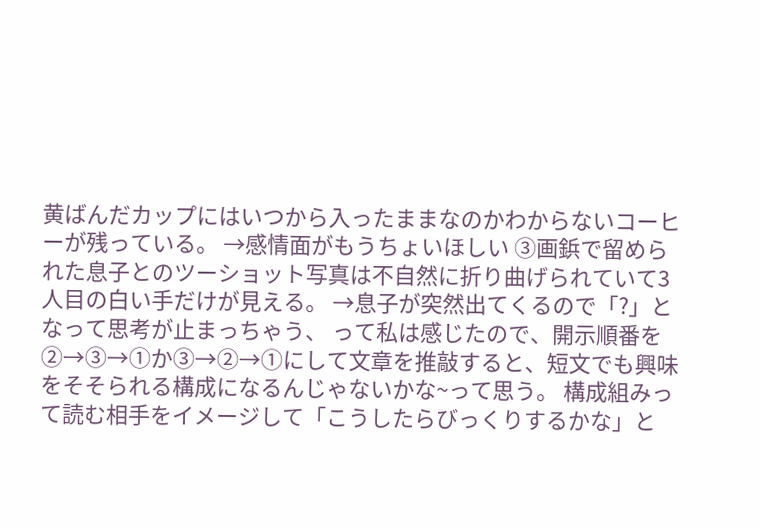黄ばんだカップにはいつから入ったままなのかわからないコーヒーが残っている。 →感情面がもうちょいほしい ③画鋲で留められた息子とのツーショット写真は不自然に折り曲げられていて3人目の白い手だけが見える。 →息子が突然出てくるので「?」となって思考が止まっちゃう、 って私は感じたので、開示順番を②→③→①か③→②→①にして文章を推敲すると、短文でも興味をそそられる構成になるんじゃないかな~って思う。 構成組みって読む相手をイメージして「こうしたらびっくりするかな」と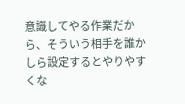意識してやる作業だから、そういう相手を誰かしら設定するとやりやすくな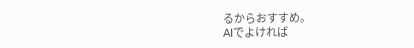るからおすすめ。
AIでよければ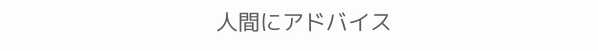人間にアドバイス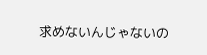求めないんじゃないの